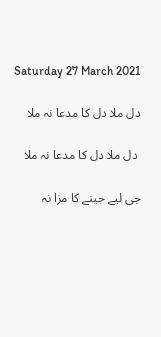Saturday 27 March 2021

دل ملا دل کا مدعا نہ ملا

 دل ملا دل کا مدعا نہ ملا

جی لیے جینے کا مزا نہ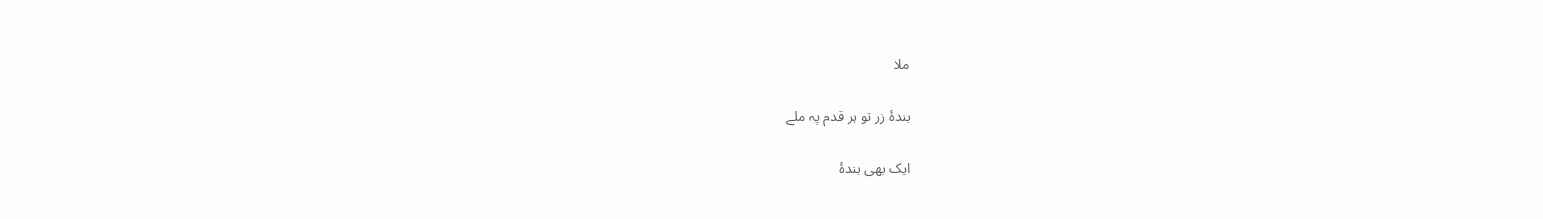ملا

بندۂ زر تو ہر قدم پہ ملے

ایک بھی بندۂ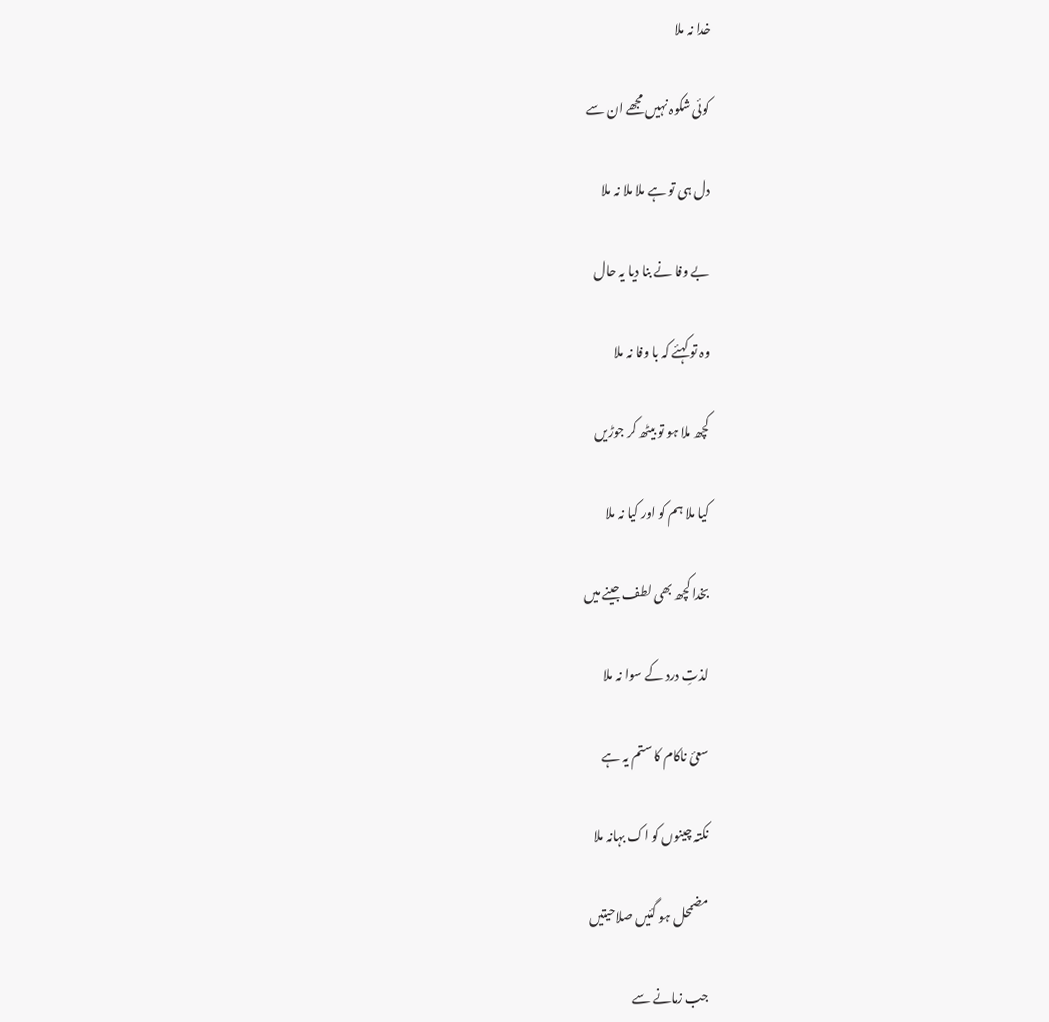خدا نہ ملا

کوئی شکوہ نہیں مجھے ان سے

دل ہی تو ہے ملا ملا نہ ملا

بے وفا نے بنا دیا یہ حال

وہ تو کہئے کہ با وفا نہ ملا

کچھ ملا ہو تو بیٹھ کر جوڑیں

کیا ملا ہم کو اور کیا نہ ملا

بخدا کچھ بھی لطف جینے میں

لذتِ درد کے سوا نہ ملا

سعیٔ ناکام کا ستم یہ ہے

نکتہ چینوں کو اک بہانہ ملا

مضمحل ہو گئیں صلاحیتیں

جب زمانے سے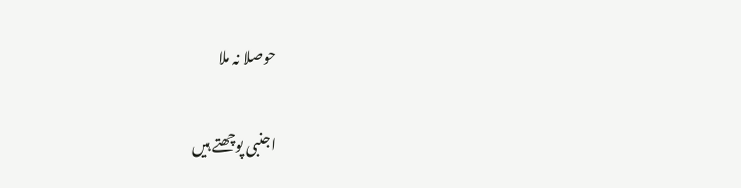حوصلا نہ ملا

اجنبی پوچھتے ہیں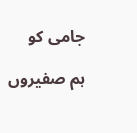جامی کو

ہم صفیروں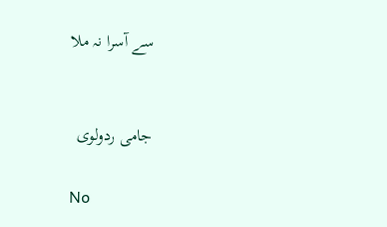سے آسرا نہ ملا


جامی ردولوی

No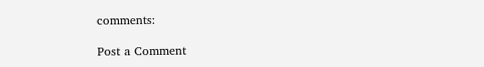comments:

Post a Comment